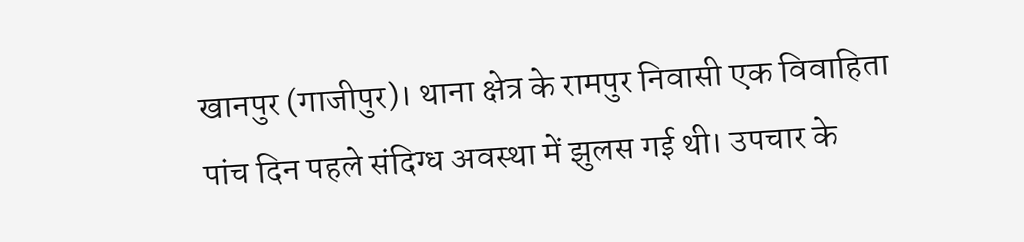खानपुर (गाजीपुर)। थाना क्षेत्र के रामपुर निवासी एक विवाहिता पांच दिन पहले संदिग्ध अवस्था में झुलस गई थी। उपचार के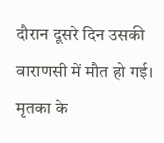दौरान दूसरे दिन उसकी वाराणसी में मौत हो गई। मृतका के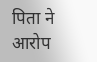पिता ने आरोप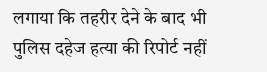लगाया कि तहरीर देने के बाद भी पुलिस दहेज हत्या की रिपोर्ट नहीं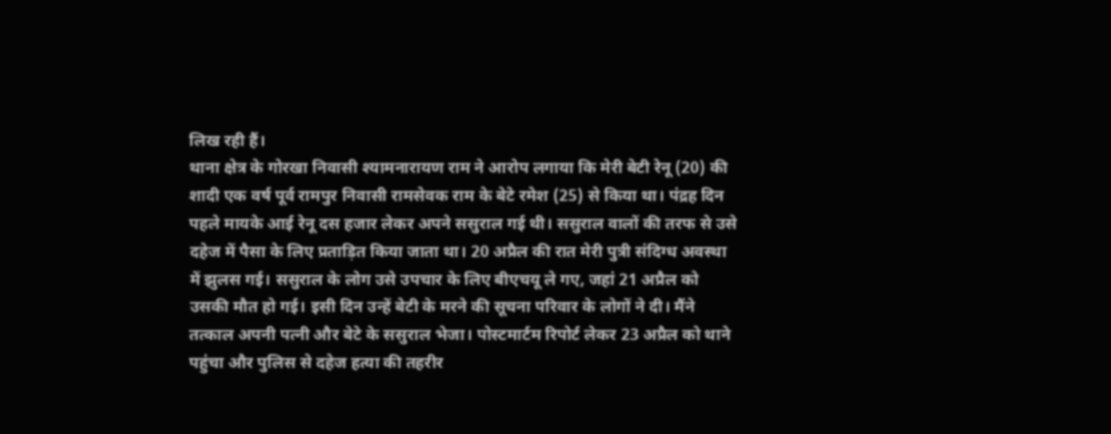लिख रही हैं।
थाना क्षेत्र के गोरखा निवासी श्यामनारायण राम ने आरोप लगाया कि मेरी बेटी रेनू (20) की शादी एक वर्ष पूर्व रामपुर निवासी रामसेवक राम के बेटे रमेश (25) से किया था। पंद्रह दिन पहले मायके आई रेनू दस हजार लेकर अपने ससुराल गई थी। ससुराल वालों की तरफ से उसे दहेज में पैसा के लिए प्रताड़ित किया जाता था। 20 अप्रैल की रात मेरी पुत्री संदिग्ध अवस्था में झुलस गई। ससुराल के लोग उसे उपचार के लिए बीएचयू ले गए, जहां 21 अप्रैल को उसकी मौत हो गई। इसी दिन उन्हें बेटी के मरने की सूचना परिवार के लोगों ने दी। मैंने तत्काल अपनी पत्नी और बेटे के ससुराल भेजा। पोस्टमार्टम रिपोर्ट लेकर 23 अप्रैल को थाने पहुंचा और पुलिस से दहेज हत्या की तहरीर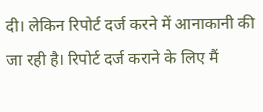दी। लेकिन रिपोर्ट दर्ज करने में आनाकानी की जा रही है। रिपोर्ट दर्ज कराने के लिए मैं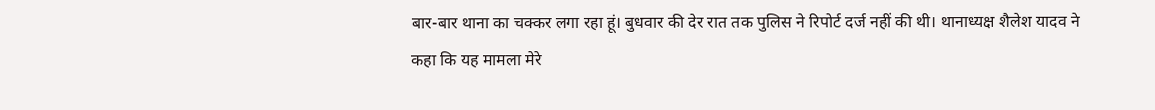बार-बार थाना का चक्कर लगा रहा हूं। बुधवार की देर रात तक पुलिस ने रिपोर्ट दर्ज नहीं की थी। थानाध्यक्ष शैलेश यादव ने कहा कि यह मामला मेरे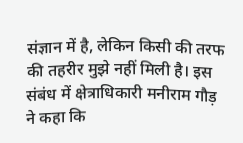संज्ञान में है, लेकिन किसी की तरफ की तहरीर मुझे नहीं मिली है। इस संबंध में क्षेत्राधिकारी मनीराम गौड़ ने कहा कि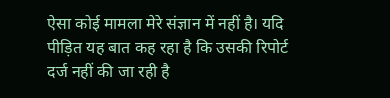ऐसा कोई मामला मेरे संज्ञान में नहीं है। यदि पीड़ित यह बात कह रहा है कि उसकी रिपोर्ट दर्ज नहीं की जा रही है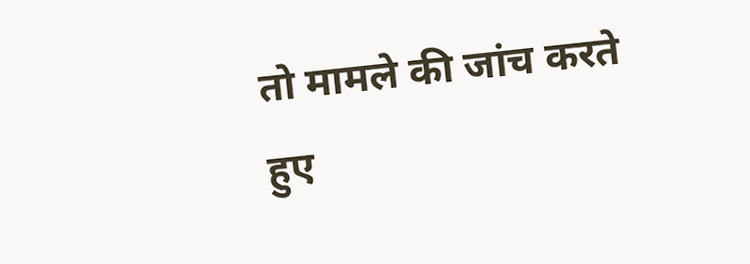तो मामले की जांच करते हुए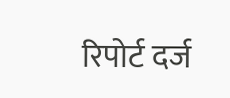रिपोर्ट दर्ज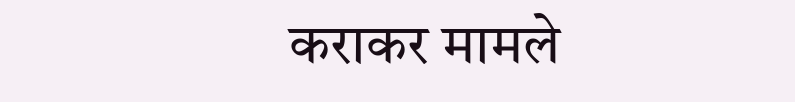कराकर मामले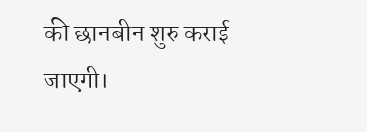की छानबीन शुरु कराई जाएगी।